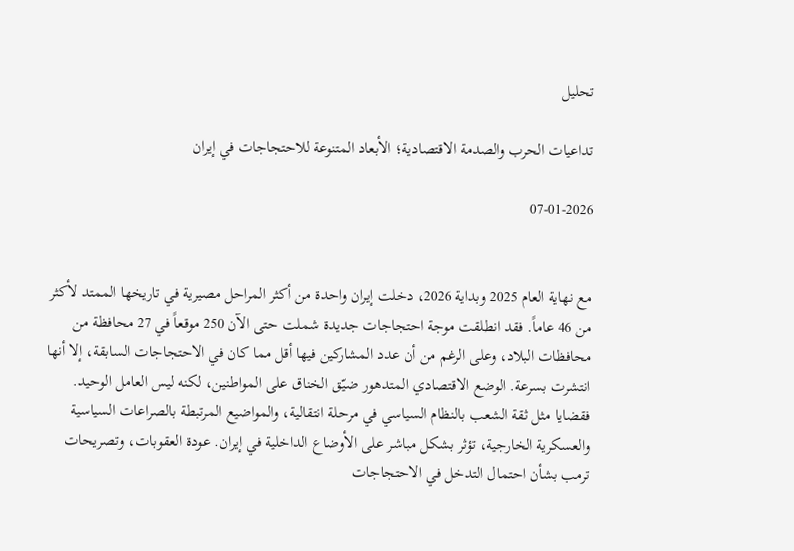تحليل

تداعيات الحرب والصدمة الاقتصادية؛ الأبعاد المتنوعة للاحتجاجات في إيران

07-01-2026


مع نهاية العام 2025 وبداية 2026، دخلت إيران واحدة من أكثر المراحل مصيرية في تاريخها الممتد لأكثر من 46 عاماً. فقد انطلقت موجة احتجاجات جديدة شملت حتى الآن 250 موقعاً في 27 محافظة من محافظات البلاد، وعلى الرغم من أن عدد المشاركين فيها أقل مما كان في الاحتجاجات السابقة، إلا أنها انتشرت بسرعة. الوضع الاقتصادي المتدهور ضيّق الخناق على المواطنين، لكنه ليس العامل الوحيد. فقضايا مثل ثقة الشعب بالنظام السياسي في مرحلة انتقالية، والمواضيع المرتبطة بالصراعات السياسية والعسكرية الخارجية، تؤثر بشكل مباشر على الأوضاع الداخلية في إيران. عودة العقوبات، وتصريحات ترمب بشأن احتمال التدخل في الاحتجاجات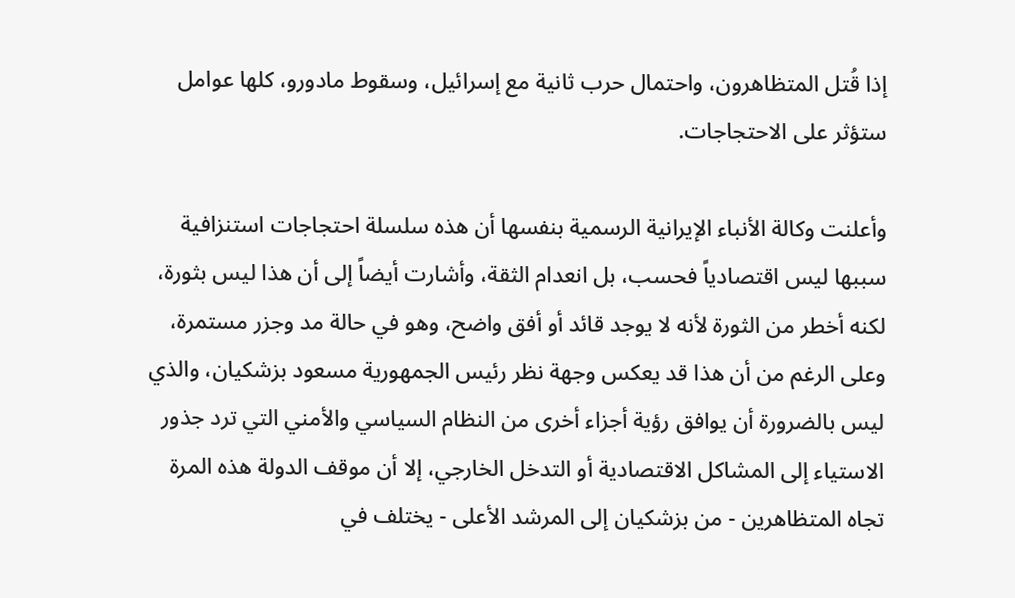إذا قُتل المتظاهرون، واحتمال حرب ثانية مع إسرائيل، وسقوط مادورو، كلها عوامل ستؤثر على الاحتجاجات.

وأعلنت وكالة الأنباء الإيرانية الرسمية بنفسها أن هذه سلسلة احتجاجات استنزافية سببها ليس اقتصادياً فحسب، بل انعدام الثقة، وأشارت أيضاً إلى أن هذا ليس بثورة، لكنه أخطر من الثورة لأنه لا يوجد قائد أو أفق واضح، وهو في حالة مد وجزر مستمرة، وعلى الرغم من أن هذا قد يعكس وجهة نظر رئيس الجمهورية مسعود بزشكيان، والذي ليس بالضرورة أن يوافق رؤية أجزاء أخرى من النظام السياسي والأمني التي ترد جذور الاستياء إلى المشاكل الاقتصادية أو التدخل الخارجي، إلا أن موقف الدولة هذه المرة تجاه المتظاهرين - من بزشكيان إلى المرشد الأعلى - يختلف في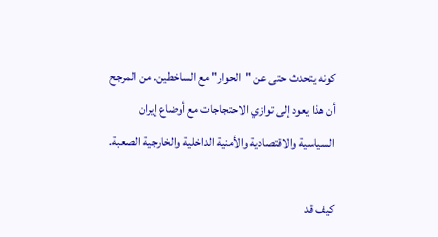كونه يتحدث حتى عن "الحوار" مع الساخطين. من المرجح أن هذا يعود إلى توازي الاحتجاجات مع أوضاع إيران السياسية والاقتصادية والأمنية الداخلية والخارجية الصعبة.

كيف قد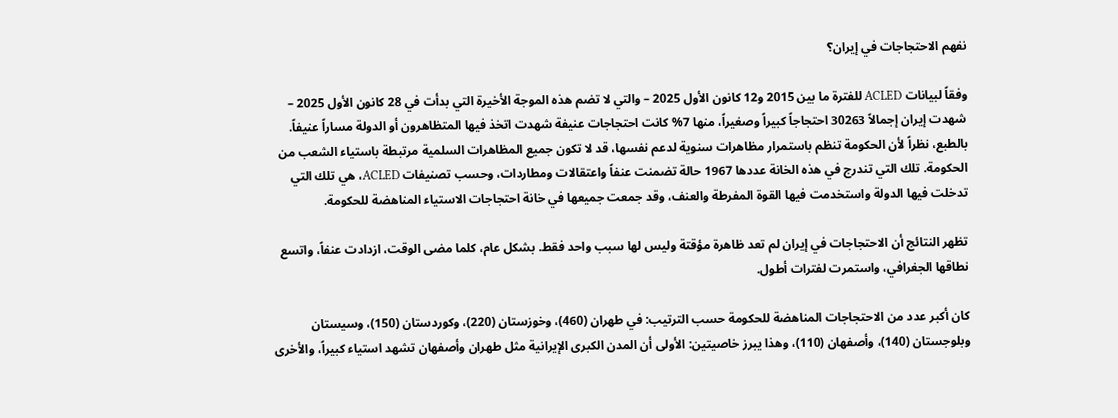نفهم الاحتجاجات في إيران؟

وفقاً لبيانات ACLED للفترة ما بين 2015 و12 كانون الأول 2025 – والتي لا تضم هذه الموجة الأخيرة التي بدأت في 28 كانون الأول 2025 – شهدت إيران إجمالاً 30263 احتجاجاً كبيراً وصغيراً، منها 7% كانت احتجاجات عنيفة شهدت اتخذ فيها المتظاهرون أو الدولة مساراً عنيفاً. بالطبع، نظراً لأن الحكومة تنظم باستمرار مظاهرات سنوية لدعم نفسها، قد لا تكون جميع المظاهرات السلمية مرتبطة باستياء الشعب من الحكومة. تلك التي تندرج في هذه الخانة عددها 1967 حالة تضمنت عنفاً واعتقالات ومطاردات، وحسب تصنيفات ACLED، هي تلك التي تدخلت فيها الدولة واستخدمت فيها القوة المفرطة والعنف، وقد جمعت جميعها في خانة احتجاجات الاستياء المناهضة للحكومة.

تظهر النتائج أن الاحتجاجات في إيران لم تعد ظاهرة مؤقتة وليس لها سبب واحد فقط. بشكل عام، كلما مضى الوقت، ازدادت عنفاً، واتسع نطاقها الجغرافي، واستمرت لفترات أطول.

كان أكبر عدد من الاحتجاجات المناهضة للحكومة حسب الترتيب: في طهران (460)، وخوزستان (220)، وكوردستان (150)، وسيستان وبلوجستان (140)، وأصفهان (110)، وهذا يبرز خاصيتين: الأولى أن المدن الكبرى الإيرانية مثل طهران وأصفهان تشهد استياء كبيراً، والأخرى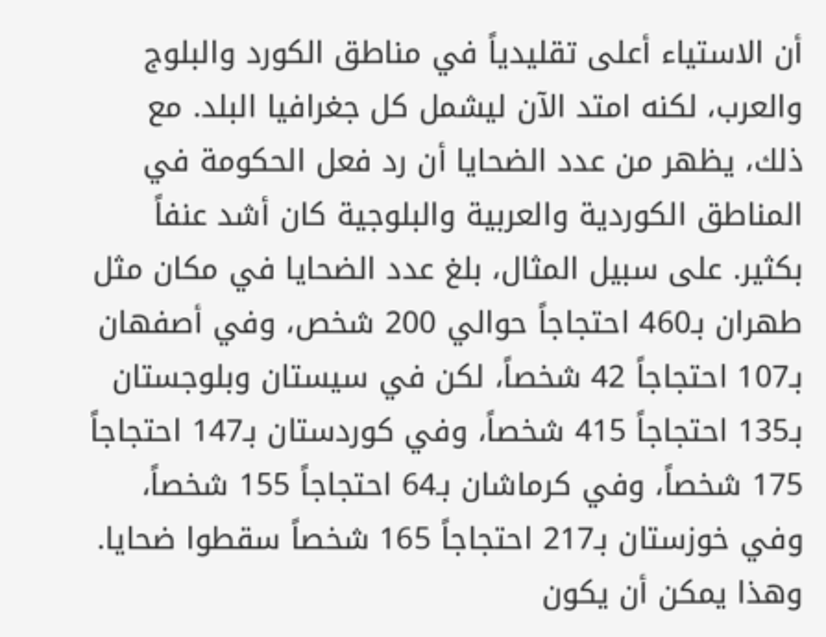أن الاستياء أعلى تقليدياً في مناطق الكورد والبلوج والعرب، لكنه امتد الآن ليشمل كل جغرافيا البلد. مع ذلك، يظهر من عدد الضحايا أن رد فعل الحكومة في المناطق الكوردية والعربية والبلوجية كان أشد عنفاً بكثير. على سبيل المثال، بلغ عدد الضحايا في مكان مثل طهران بـ460 احتجاجاً حوالي 200 شخص، وفي أصفهان بـ107 احتجاجاً 42 شخصاً، لكن في سيستان وبلوجستان بـ135 احتجاجاً 415 شخصاً، وفي كوردستان بـ147 احتجاجاً 175 شخصاً، وفي كرماشان بـ64 احتجاجاً 155 شخصاً، وفي خوزستان بـ217 احتجاجاً 165 شخصاً سقطوا ضحايا. وهذا يمكن أن يكون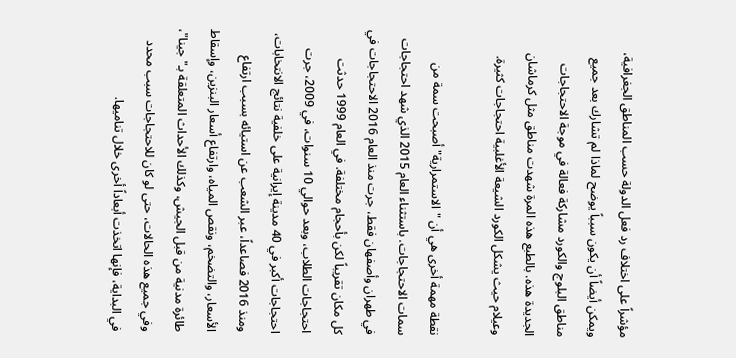مؤشراً على اختلاف رد فعل الدولة حسب المناطق الجغرافية، ويمكن أيضاً أن يكون سبباً يوضح لماذا لم تشارك بعد جميع مناطق البلوج والكورد مشاركة فعالة في موجة الاحتجاجات الجديدة هذه. بالطبع هذه المرة شهدت مناطق مثل كرماشان وعيلام حيث يشكل الكورد الشيعة الأغلبية احتجاجات كثيرة.

نقطة مهمة أخرى هي أن "الاستمرارية" أصبحت سمة من سمات الاحتجاجات. باستثناء العام 2015 الذي شهد احتجاجات في طهران وأصفهان فقط، جرت منذ العام 2016 الاحتجاجات في كل مكان تقريباً لكن بأحجام مختلفة. في العام 1999 حدثت احتجاجات الطلاب، وبعد حوالي 10 سنوات، في 2009، جرت احتجاجات أكبر في 40 مدينة إيرانية على خلفية نتائج الانتخابات، ومنذ 2016 فصاعداً، عبر الشعب عن استيائه بسبب ارتفاع الأسعار، والتضخم، ونقص المياه، وارتفاع أسعار البنزين، وإسقاط طائرة مدنية من قبل الجيش، وكذلك الأحداث المتعلقة بـ"جينا"، وفي جميع هذه الحالات، حتى لو كان للاحتجاجات سبب محدد في البداية، فإنها اتخذت أبعاداً أخرى خلال تناميها.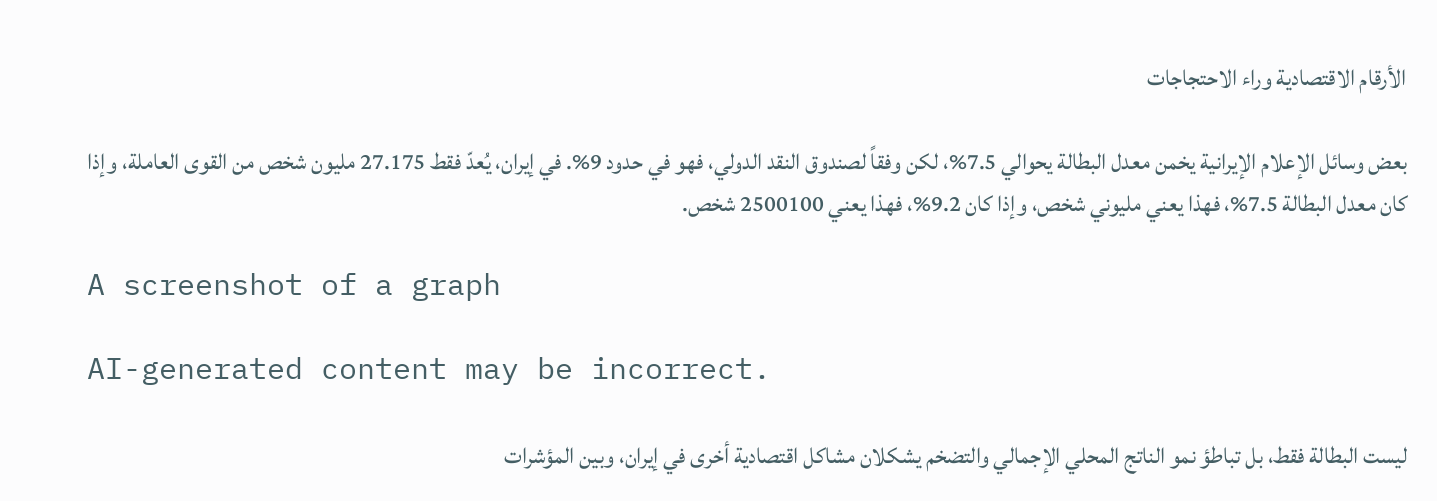الأرقام الاقتصادية وراء الاحتجاجات

بعض وسائل الإعلام الإيرانية يخمن معدل البطالة يحوالي 7.5%، لكن وفقاً لصندوق النقد الدولي، فهو في حدود 9%. في إيران، يُعدّ فقط 27.175 مليون شخص من القوى العاملة، وإذا كان معدل البطالة 7.5%، فهذا يعني مليوني شخص، وإذا كان 9.2%، فهذا يعني 2500100 شخص.

A screenshot of a graph

AI-generated content may be incorrect.

ليست البطالة فقط، بل تباطؤ نمو الناتج المحلي الإجمالي والتضخم يشكلان مشاكل اقتصادية أخرى في إيران، وبين المؤشرات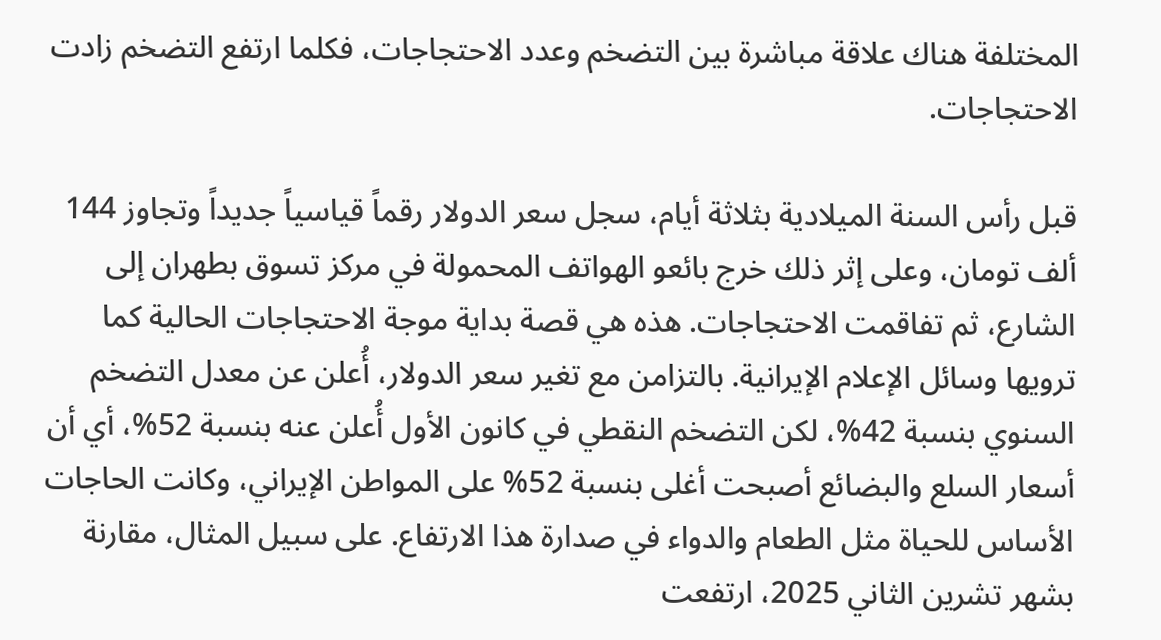المختلفة هناك علاقة مباشرة بين التضخم وعدد الاحتجاجات، فكلما ارتفع التضخم زادت الاحتجاجات.

قبل رأس السنة الميلادية بثلاثة أيام، سجل سعر الدولار رقماً قياسياً جديداً وتجاوز 144 ألف تومان، وعلى إثر ذلك خرج بائعو الهواتف المحمولة في مركز تسوق بطهران إلى الشارع، ثم تفاقمت الاحتجاجات. هذه هي قصة بداية موجة الاحتجاجات الحالية كما ترويها وسائل الإعلام الإيرانية. بالتزامن مع تغير سعر الدولار، أُعلن عن معدل التضخم السنوي بنسبة 42%، لكن التضخم النقطي في كانون الأول أُعلن عنه بنسبة 52%، أي أن أسعار السلع والبضائع أصبحت أغلى بنسبة 52% على المواطن الإيراني، وكانت الحاجات الأساس للحياة مثل الطعام والدواء في صدارة هذا الارتفاع. على سبيل المثال، مقارنة بشهر تشرين الثاني 2025، ارتفعت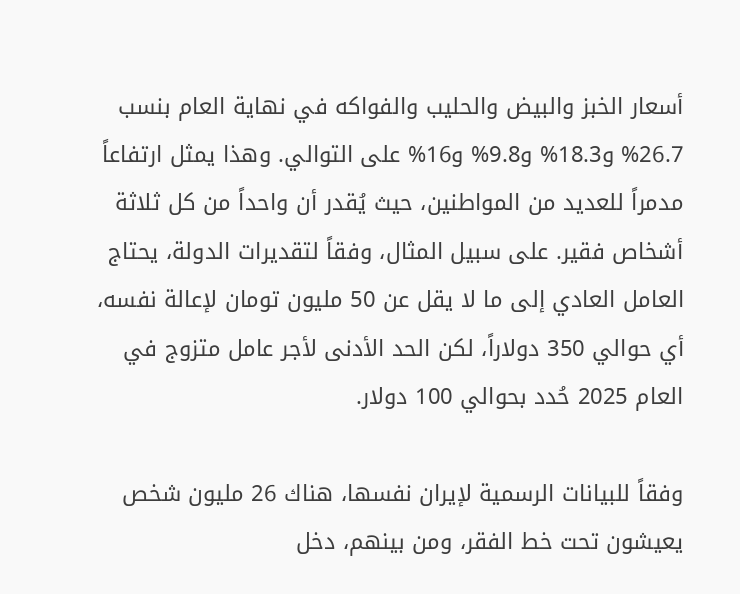أسعار الخبز والبيض والحليب والفواكه في نهاية العام بنسب 26.7% و18.3% و9.8% و16% على التوالي. وهذا يمثل ارتفاعاً مدمراً للعديد من المواطنين، حيث يُقدر أن واحداً من كل ثلاثة أشخاص فقير. على سبيل المثال، وفقاً لتقديرات الدولة، يحتاج العامل العادي إلى ما لا يقل عن 50 مليون تومان لإعالة نفسه، أي حوالي 350 دولاراً، لكن الحد الأدنى لأجر عامل متزوج في العام 2025 حُدد بحوالي 100 دولار.

وفقاً للبيانات الرسمية لإيران نفسها، هناك 26 مليون شخص يعيشون تحت خط الفقر، ومن بينهم، دخل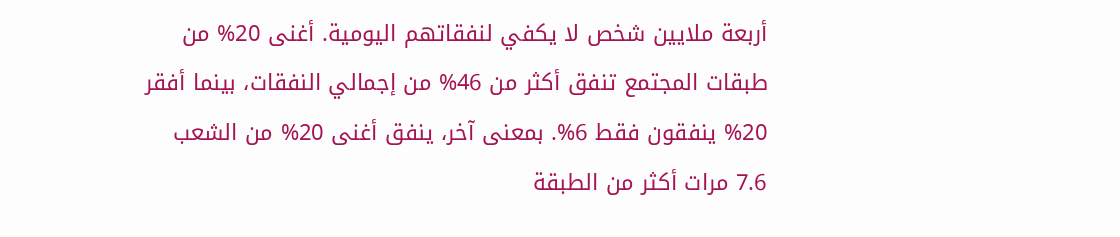أربعة ملايين شخص لا يكفي لنفقاتهم اليومية. أغنى 20% من طبقات المجتمع تنفق أكثر من 46% من إجمالي النفقات، بينما أفقر 20% ينفقون فقط 6%. بمعنى آخر، ينفق أغنى 20% من الشعب 7.6 مرات أكثر من الطبقة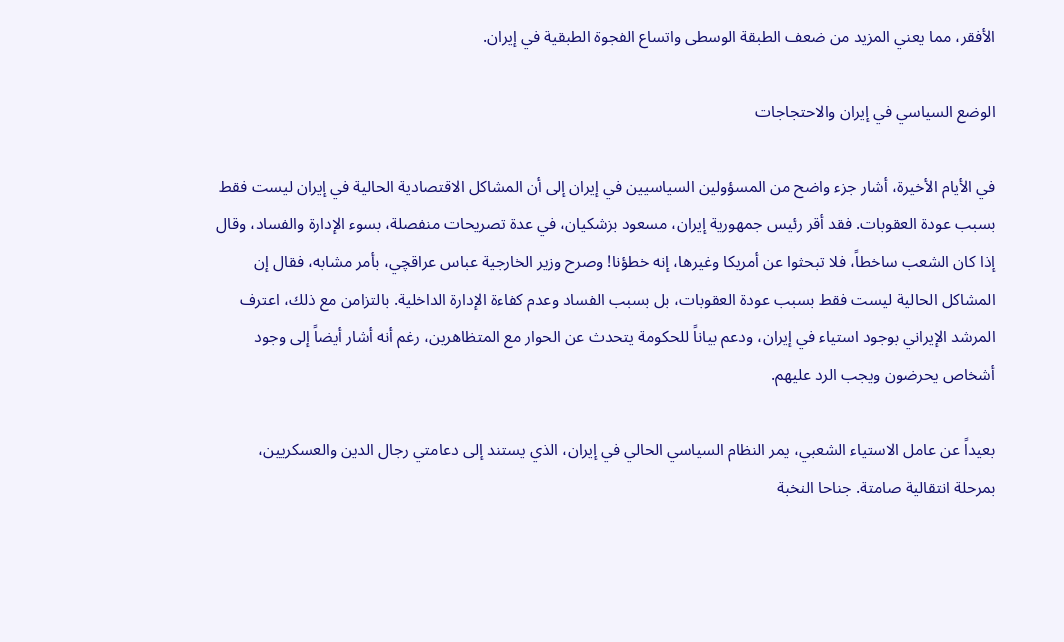الأفقر، مما يعني المزيد من ضعف الطبقة الوسطى واتساع الفجوة الطبقية في إيران.

الوضع السياسي في إيران والاحتجاجات

في الأيام الأخيرة، أشار جزء واضح من المسؤولين السياسيين في إيران إلى أن المشاكل الاقتصادية الحالية في إيران ليست فقط بسبب عودة العقوبات. فقد أقر رئيس جمهورية إيران، مسعود بزشكيان، في عدة تصريحات منفصلة، بسوء الإدارة والفساد، وقال إذا كان الشعب ساخطاً، فلا تبحثوا عن أمريكا وغيرها، إنه خطؤنا! وصرح وزير الخارجية عباس عراقچي، بأمر مشابه، فقال إن المشاكل الحالية ليست فقط بسبب عودة العقوبات، بل بسبب الفساد وعدم كفاءة الإدارة الداخلية. بالتزامن مع ذلك، اعترف المرشد الإيراني بوجود استياء في إيران، ودعم بياناً للحكومة يتحدث عن الحوار مع المتظاهرين، رغم أنه أشار أيضاً إلى وجود أشخاص يحرضون ويجب الرد عليهم.

بعيداً عن عامل الاستياء الشعبي، يمر النظام السياسي الحالي في إيران، الذي يستند إلى دعامتي رجال الدين والعسكريين، بمرحلة انتقالية صامتة. جناحا النخبة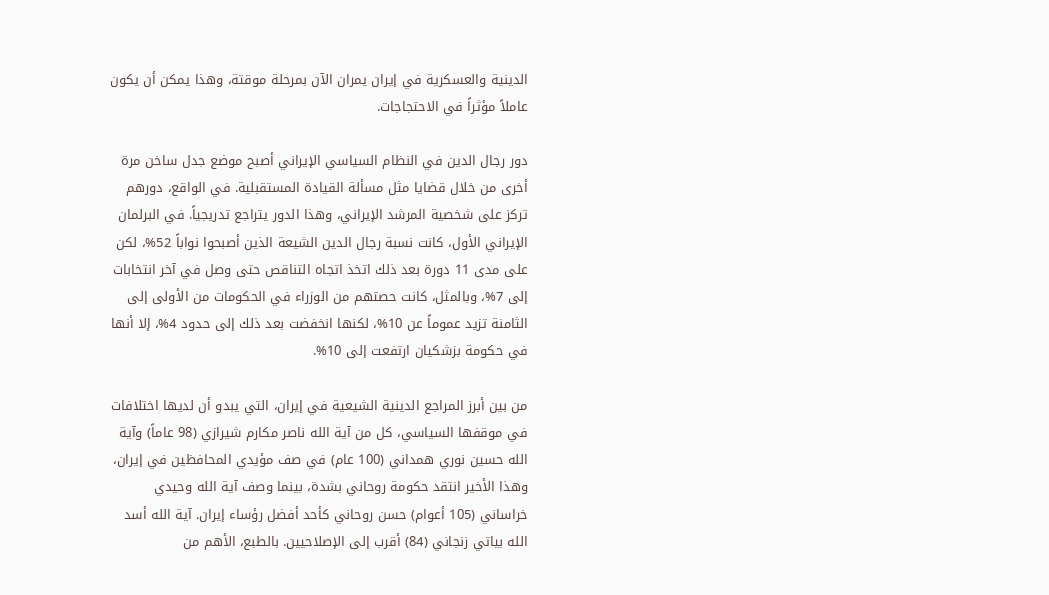الدينية والعسكرية في إيران يمران الآن بمرحلة موقتة، وهذا يمكن أن يكون عاملاً مؤثراً في الاحتجاجات.

دور رجال الدين في النظام السياسي الإيراني أصبح موضع جدل ساخن مرة أخرى من خلال قضايا مثل مسألة القيادة المستقبلية. في الواقع، دورهم تركز على شخصية المرشد الإيراني، وهذا الدور يتراجع تدريجياً. في البرلمان الإيراني الأول، كانت نسبة رجال الدين الشيعة الذين أصبحوا نواباً 52%، لكن على مدى 11 دورة بعد ذلك اتخذ اتجاه التناقص حتى وصل في آخر انتخابات إلى 7%، وبالمثل، كانت حصتهم من الوزراء في الحكومات من الأولى إلى الثامنة تزيد عموماً عن 10%، لكنها انخفضت بعد ذلك إلى حدود 4%، إلا أنها في حكومة بزشكيان ارتفعت إلى 10%.

من بين أبرز المراجع الدينية الشيعية في إيران، التي يبدو أن لديها اختلافات في موقفها السياسي، كل من آية الله ناصر مكارم شيرازي (98 عاماً) وآية الله حسين نوري همداني (100 عام) في صف مؤيدي المحافظين في إيران، وهذا الأخير انتقد حكومة روحاني بشدة، بينما وصف آية الله وحيدي خراساني (105 أعوام) حسن روحاني كأحد أفضل رؤساء إيران. آية الله أسد الله بياتي زنجاني (84) أقرب إلى الإصلاحيين. بالطبع، الأهم من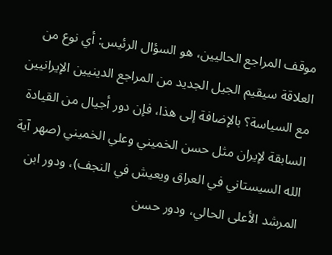موقف المراجع الحاليين، هو السؤال الرئيس: أي نوع من العلاقة سيقيم الجيل الجديد من المراجع الدينيين الإيرانيين مع السياسة؟ بالإضافة إلى هذا، فإن دور أجيال من القيادة السابقة لإيران مثل حسن الخميني وعلي الخميني (صهر آية الله السيستاني في العراق ويعيش في النجف)، ودور ابن المرشد الأعلى الحالي، ودور حسن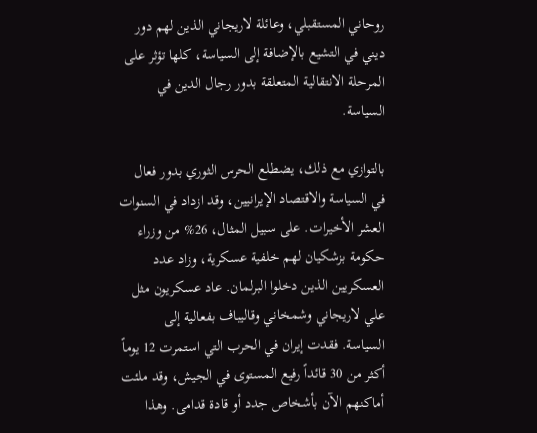روحاني المستقبلي، وعائلة لاريجاني الذين لهم دور ديني في التشيع بالإضافة إلى السياسة، كلها تؤثر على المرحلة الانتقالية المتعلقة بدور رجال الدين في السياسة.

بالتوازي مع ذلك، يضطلع الحرس الثوري بدور فعال في السياسة والاقتصاد الإيرانيين، وقد ازداد في السنوات العشر الأخيرات. على سبيل المثال، 26% من وزراء حكومة بزشكيان لهم خلفية عسكرية، وزاد عدد العسكريين الذين دخلوا البرلمان. عاد عسكريون مثل علي لاريجاني وشمخاني وقاليباف بفعالية إلى السياسة. فقدت إيران في الحرب التي استمرت 12 يوماً أكثر من 30 قائداً رفيع المستوى في الجيش، وقد ملئت أماكنهم الآن بأشخاص جدد أو قادة قدامى. وهذا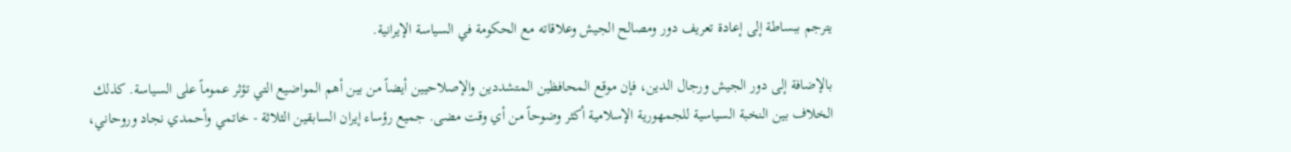يترجم ببساطة إلى إعادة تعريف دور ومصالح الجيش وعلاقاته مع الحكومة في السياسة الإيرانية.

بالإضافة إلى دور الجيش ورجال الدين، فإن موقع المحافظين المتشددين والإصلاحيين أيضاً من بين أهم المواضيع التي تؤثر عموماً على السياسة. كذلك الخلاف بين النخبة السياسية للجمهورية الإسلامية أكثر وضوحاً من أي وقت مضى. جميع رؤساء إيران السابقين الثلاثة - خاتمي وأحمدي نجاد وروحاني،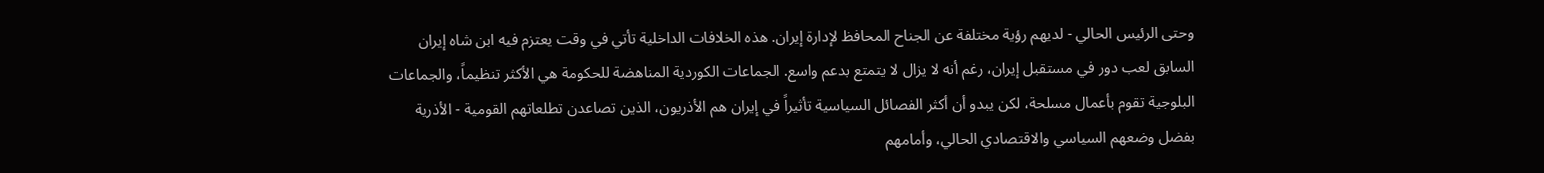وحتى الرئيس الحالي - لديهم رؤية مختلفة عن الجناح المحافظ لإدارة إيران. هذه الخلافات الداخلية تأتي في وقت يعتزم فيه ابن شاه إيران السابق لعب دور في مستقبل إيران، رغم أنه لا يزال لا يتمتع بدعم واسع. الجماعات الكوردية المناهضة للحكومة هي الأكثر تنظيماً، والجماعات البلوجية تقوم بأعمال مسلحة، لكن يبدو أن أكثر الفصائل السياسية تأثيراً في إيران هم الأذريون، الذين تصاعدن تطلعاتهم القومية - الأذرية بفضل وضعهم السياسي والاقتصادي الحالي، وأمامهم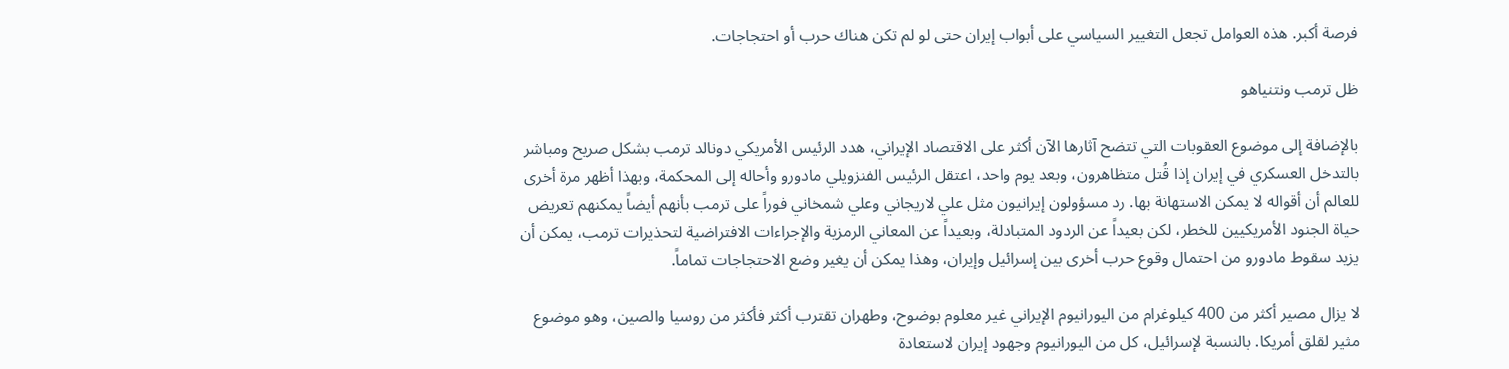فرصة أكبر. هذه العوامل تجعل التغيير السياسي على أبواب إيران حتى لو لم تكن هناك حرب أو احتجاجات.

ظل ترمب ونتنياهو

بالإضافة إلى موضوع العقوبات التي تتضح آثارها الآن أكثر على الاقتصاد الإيراني، هدد الرئيس الأمريكي دونالد ترمب بشكل صريح ومباشر بالتدخل العسكري في إيران إذا قُتل متظاهرون، وبعد يوم واحد، اعتقل الرئيس الفنزويلي مادورو وأحاله إلى المحكمة، وبهذا أظهر مرة أخرى للعالم أن أقواله لا يمكن الاستهانة بها. رد مسؤولون إيرانيون مثل علي لاريجاني وعلي شمخاني فوراً على ترمب بأنهم أيضاً يمكنهم تعريض حياة الجنود الأمريكيين للخطر، لكن بعيداً عن الردود المتبادلة، وبعيداً عن المعاني الرمزية والإجراءات الافتراضية لتحذيرات ترمب، يمكن أن يزيد سقوط مادورو من احتمال وقوع حرب أخرى بين إسرائيل وإيران، وهذا يمكن أن يغير وضع الاحتجاجات تماماً.

لا يزال مصير أكثر من 400 كيلوغرام من اليورانيوم الإيراني غير معلوم بوضوح، وطهران تقترب أكثر فأكثر من روسيا والصين، وهو موضوع مثير لقلق أمريكا. بالنسبة لإسرائيل، كل من اليورانيوم وجهود إيران لاستعادة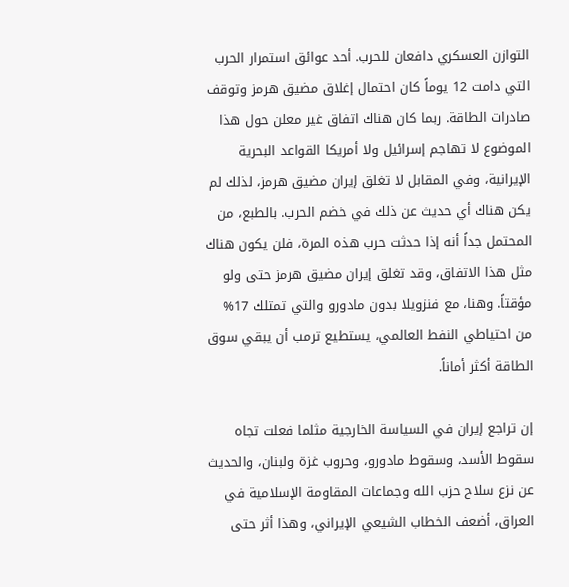التوازن العسكري دافعان للحرب. أحد عوائق استمرار الحرب التي دامت 12 يوماً كان احتمال إغلاق مضيق هرمز وتوقف صادرات الطاقة. ربما كان هناك اتفاق غير معلن حول هذا الموضوع لا تهاجم إسرائيل ولا أمريكا القواعد البحرية الإيرانية، وفي المقابل لا تغلق إيران مضيق هرمز، لذلك لم يكن هناك أي حديث عن ذلك في خضم الحرب. بالطبع، من المحتمل جداً أنه إذا حدثت حرب هذه المرة، فلن يكون هناك مثل هذا الاتفاق، وقد تغلق إيران مضيق هرمز حتى ولو مؤقتاً. وهنا، مع فنزويلا بدون مادورو والتي تمتلك 17% من احتياطي النفط العالمي، يستطيع ترمب أن يبقي سوق الطاقة أكثر أماناً.

إن تراجع إيران في السياسة الخارجية مثلما فعلت تجاه سقوط الأسد، وسقوط مادورو، وحروب غزة ولبنان، والحديث عن نزع سلاح حزب الله وجماعات المقاومة الإسلامية في العراق، أضعف الخطاب الشيعي الإيراني، وهذا أثر حتى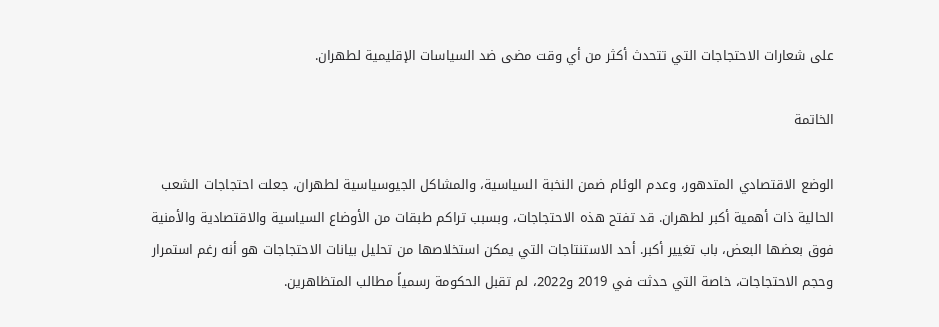على شعارات الاحتجاجات التي تتحدث أكثر من أي وقت مضى ضد السياسات الإقليمية لطهران.

الخاتمة

الوضع الاقتصادي المتدهور، وعدم الوئام ضمن النخبة السياسية، والمشاكل الجيوسياسية لطهران، جعلت احتجاجات الشعب الحالية ذات أهمية أكبر لطهران. قد تفتح هذه الاحتجاجات، وبسبب تراكم طبقات من الأوضاع السياسية والاقتصادية والأمنية فوق بعضها البعض، باب تغيير أكبر. أحد الاستنتاجات التي يمكن استخلاصها من تحليل بيانات الاحتجاجات هو أنه رغم استمرار وحجم الاحتجاجات، خاصة التي حدثت في 2019 و2022، لم تقبل الحكومة رسمياً مطالب المتظاهرين.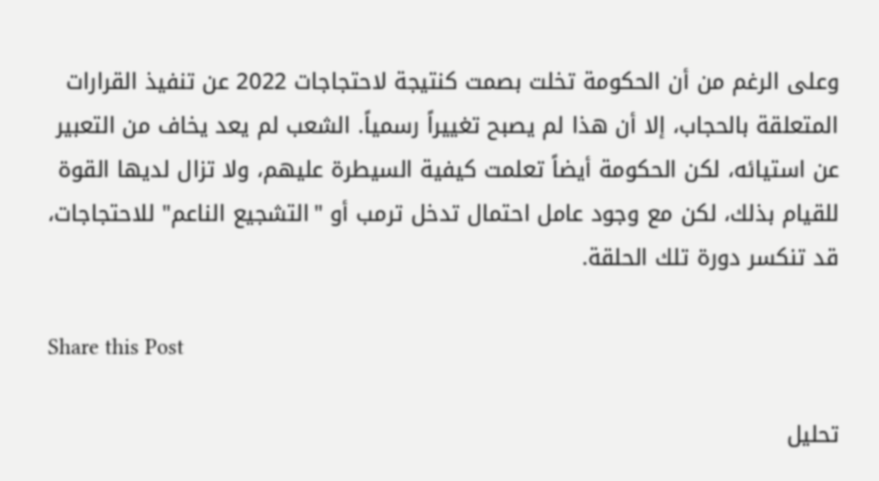وعلى الرغم من أن الحكومة تخلت بصمت كنتيجة لاحتجاجات 2022 عن تنفيذ القرارات المتعلقة بالحجاب، إلا أن هذا لم يصبح تغييراً رسمياً. الشعب لم يعد يخاف من التعبير عن استيائه، لكن الحكومة أيضاً تعلمت كيفية السيطرة عليهم، ولا تزال لديها القوة للقيام بذلك، لكن مع وجود عامل احتمال تدخل ترمب أو "التشجيع الناعم" للاحتجاجات، قد تنكسر دورة تلك الحلقة.

Share this Post

تحليل